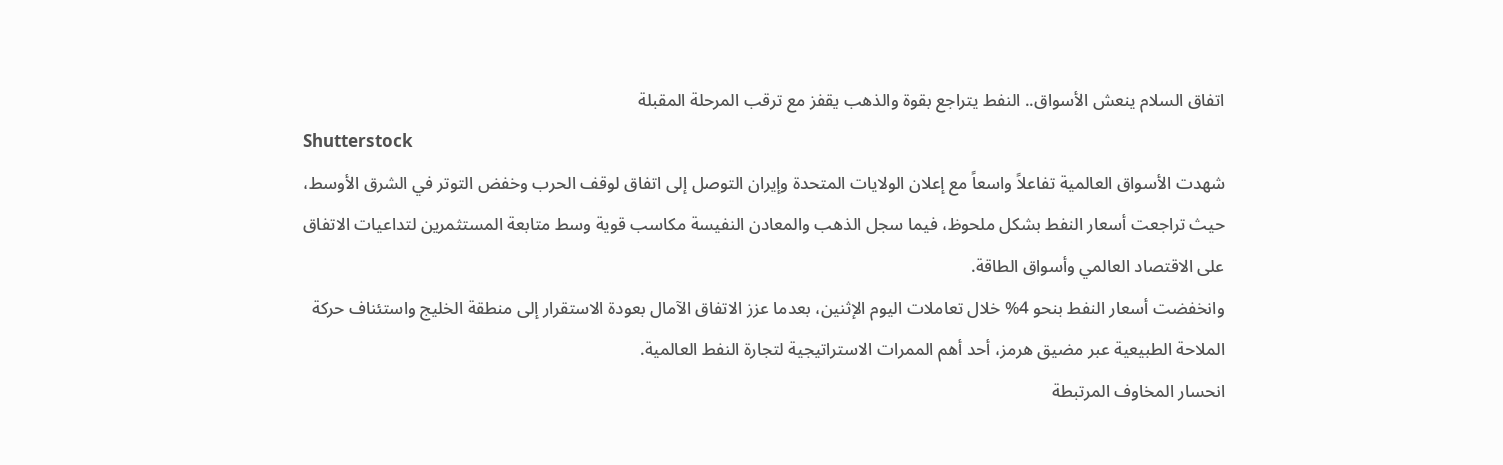اتفاق السلام ينعش الأسواق.. النفط يتراجع بقوة والذهب يقفز مع ترقب المرحلة المقبلة
Shutterstock
شهدت الأسواق العالمية تفاعلاً واسعاً مع إعلان الولايات المتحدة وإيران التوصل إلى اتفاق لوقف الحرب وخفض التوتر في الشرق الأوسط، حيث تراجعت أسعار النفط بشكل ملحوظ، فيما سجل الذهب والمعادن النفيسة مكاسب قوية وسط متابعة المستثمرين لتداعيات الاتفاق على الاقتصاد العالمي وأسواق الطاقة.
وانخفضت أسعار النفط بنحو 4% خلال تعاملات اليوم الإثنين، بعدما عزز الاتفاق الآمال بعودة الاستقرار إلى منطقة الخليج واستئناف حركة الملاحة الطبيعية عبر مضيق هرمز، أحد أهم الممرات الاستراتيجية لتجارة النفط العالمية.
انحسار المخاوف المرتبطة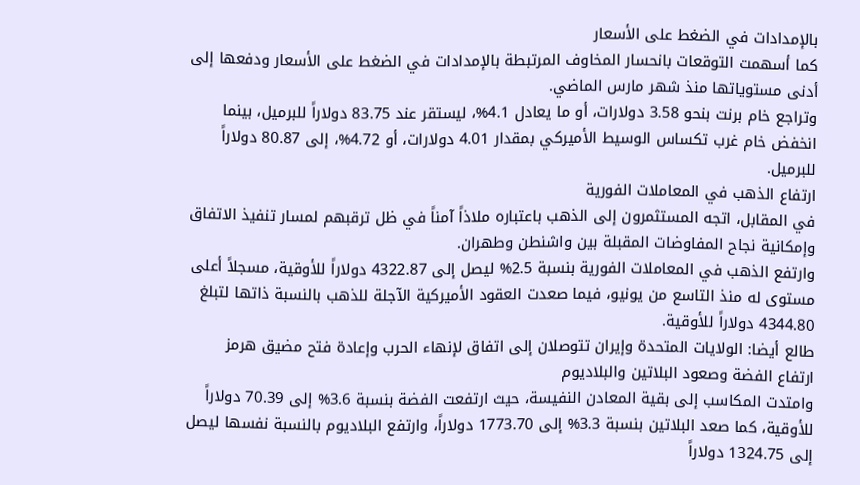بالإمدادات في الضغط على الأسعار
كما أسهمت التوقعات بانحسار المخاوف المرتبطة بالإمدادات في الضغط على الأسعار ودفعها إلى أدنى مستوياتها منذ شهر مارس الماضي.
وتراجع خام برنت بنحو 3.58 دولارات، أو ما يعادل 4.1%، ليستقر عند 83.75 دولاراً للبرميل، بينما انخفض خام غرب تكساس الوسيط الأميركي بمقدار 4.01 دولارات، أو 4.72%، إلى 80.87 دولاراً للبرميل.
ارتفاع الذهب في المعاملات الفورية
في المقابل، اتجه المستثمرون إلى الذهب باعتباره ملاذاً آمناً في ظل ترقبهم لمسار تنفيذ الاتفاق وإمكانية نجاح المفاوضات المقبلة بين واشنطن وطهران.
وارتفع الذهب في المعاملات الفورية بنسبة 2.5% ليصل إلى 4322.87 دولاراً للأوقية، مسجلاً أعلى مستوى له منذ التاسع من يونيو، فيما صعدت العقود الأميركية الآجلة للذهب بالنسبة ذاتها لتبلغ 4344.80 دولاراً للأوقية.
طالع أيضا: الولايات المتحدة وإيران تتوصلان إلى اتفاق لإنهاء الحرب وإعادة فتح مضيق هرمز
ارتفاع الفضة وصعود البلاتين والبلاديوم
وامتدت المكاسب إلى بقية المعادن النفيسة، حيث ارتفعت الفضة بنسبة 3.6% إلى 70.39 دولاراً للأوقية، كما صعد البلاتين بنسبة 3.3% إلى 1773.70 دولاراً، وارتفع البلاديوم بالنسبة نفسها ليصل إلى 1324.75 دولاراً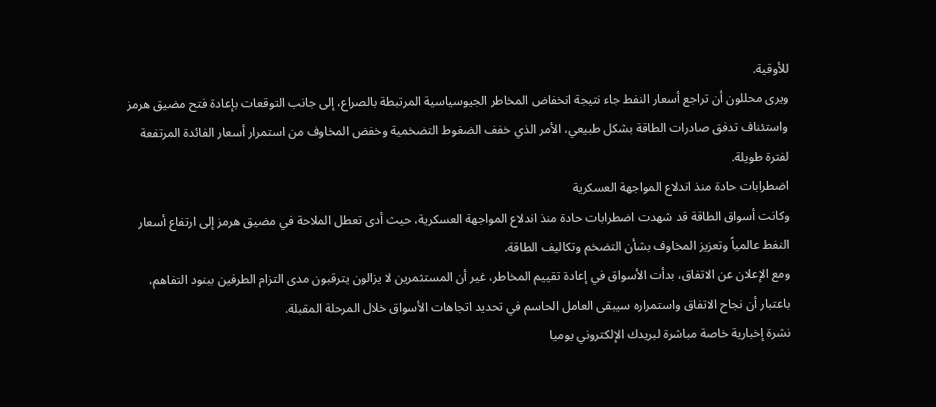للأوقية.
ويرى محللون أن تراجع أسعار النفط جاء نتيجة انخفاض المخاطر الجيوسياسية المرتبطة بالصراع، إلى جانب التوقعات بإعادة فتح مضيق هرمز واستئناف تدفق صادرات الطاقة بشكل طبيعي، الأمر الذي خفف الضغوط التضخمية وخفض المخاوف من استمرار أسعار الفائدة المرتفعة لفترة طويلة.
اضطرابات حادة منذ اندلاع المواجهة العسكرية
وكانت أسواق الطاقة قد شهدت اضطرابات حادة منذ اندلاع المواجهة العسكرية، حيث أدى تعطل الملاحة في مضيق هرمز إلى ارتفاع أسعار النفط عالمياً وتعزيز المخاوف بشأن التضخم وتكاليف الطاقة.
ومع الإعلان عن الاتفاق، بدأت الأسواق في إعادة تقييم المخاطر، غير أن المستثمرين لا يزالون يترقبون مدى التزام الطرفين ببنود التفاهم، باعتبار أن نجاح الاتفاق واستمراره سيبقى العامل الحاسم في تحديد اتجاهات الأسواق خلال المرحلة المقبلة.
نشرة إخبارية خاصة مباشرة لبريدك الإلكتروني يوميا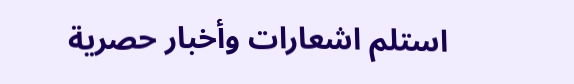استلم اشعارات وأخبار حصرية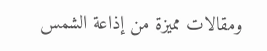ومقالات مميزة من إذاعة الشمس